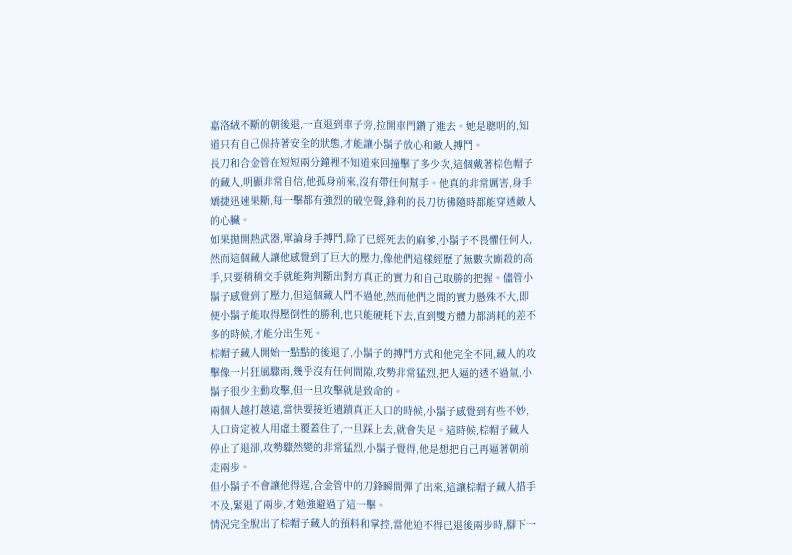嘉洛絨不斷的朝後退,一直退到車子旁,拉開車門鑽了進去。她是聰明的,知道只有自己保持著安全的狀態,才能讓小鬍子放心和敵人搏鬥。
長刀和合金管在短短兩分鐘裡不知道來回撞擊了多少次,這個戴著棕色帽子的藏人,明顯非常自信,他孤身前來,沒有帶任何幫手。他真的非常厲害,身手矯捷迅速果斷,每一擊都有強烈的破空聲,鋒利的長刀彷彿隨時都能穿透敵人的心臟。
如果拋開熱武器,單論身手搏鬥,除了已經死去的麻爹,小鬍子不畏懼任何人,然而這個藏人讓他感覺到了巨大的壓力,像他們這樣經歷了無數次廝殺的高手,只要稍稍交手就能夠判斷出對方真正的實力和自己取勝的把握。儘管小鬍子感覺到了壓力,但這個藏人鬥不過他,然而他們之間的實力懸殊不大,即便小鬍子能取得壓倒性的勝利,也只能硬耗下去,直到雙方體力都消耗的差不多的時候,才能分出生死。
棕帽子藏人開始一點點的後退了,小鬍子的搏鬥方式和他完全不同,藏人的攻擊像一片狂風驟雨,幾乎沒有任何間隙,攻勢非常猛烈,把人逼的透不過氣,小鬍子很少主動攻擊,但一旦攻擊就是致命的。
兩個人越打越遠,當快要接近遺蹟真正入口的時候,小鬍子感覺到有些不妙,入口肯定被人用虛土覆蓋住了,一旦踩上去,就會失足。這時候,棕帽子藏人停止了退卻,攻勢驟然變的非常猛烈,小鬍子覺得,他是想把自己再逼著朝前走兩步。
但小鬍子不會讓他得逞,合金管中的刀鋒瞬間彈了出來,這讓棕帽子藏人措手不及,緊退了兩步,才勉強避過了這一擊。
情況完全脫出了棕帽子藏人的預料和掌控,當他迫不得已退後兩步時,腳下一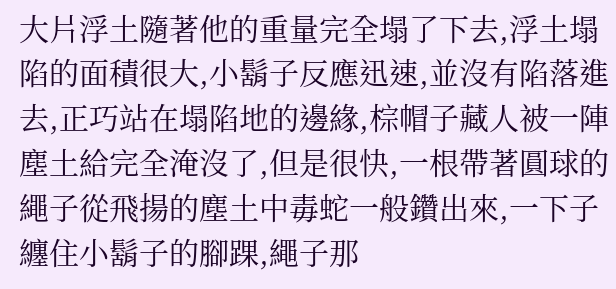大片浮土隨著他的重量完全塌了下去,浮土塌陷的面積很大,小鬍子反應迅速,並沒有陷落進去,正巧站在塌陷地的邊緣,棕帽子藏人被一陣塵土給完全淹沒了,但是很快,一根帶著圓球的繩子從飛揚的塵土中毒蛇一般鑽出來,一下子纏住小鬍子的腳踝,繩子那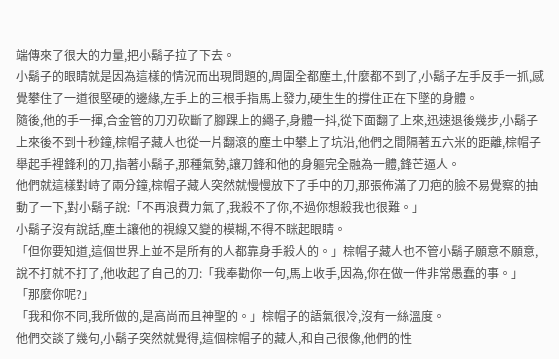端傳來了很大的力量,把小鬍子拉了下去。
小鬍子的眼睛就是因為這樣的情況而出現問題的,周圍全都塵土,什麼都不到了,小鬍子左手反手一抓,感覺攀住了一道很堅硬的邊緣,左手上的三根手指馬上發力,硬生生的撐住正在下墜的身體。
隨後,他的手一揮,合金管的刀刃砍斷了腳踝上的繩子,身體一抖,從下面翻了上來,迅速退後幾步,小鬍子上來後不到十秒鐘,棕帽子藏人也從一片翻滾的塵土中攀上了坑沿,他們之間隔著五六米的距離,棕帽子舉起手裡鋒利的刀,指著小鬍子,那種氣勢,讓刀鋒和他的身軀完全融為一體,鋒芒逼人。
他們就這樣對峙了兩分鐘,棕帽子藏人突然就慢慢放下了手中的刀,那張佈滿了刀疤的臉不易覺察的抽動了一下,對小鬍子說:「不再浪費力氣了,我殺不了你,不過你想殺我也很難。」
小鬍子沒有說話,塵土讓他的視線又變的模糊,不得不眯起眼睛。
「但你要知道,這個世界上並不是所有的人都靠身手殺人的。」棕帽子藏人也不管小鬍子願意不願意,說不打就不打了,他收起了自己的刀:「我奉勸你一句,馬上收手,因為,你在做一件非常愚蠢的事。」
「那麼你呢?」
「我和你不同,我所做的,是高尚而且神聖的。」棕帽子的語氣很冷,沒有一絲溫度。
他們交談了幾句,小鬍子突然就覺得,這個棕帽子的藏人,和自己很像,他們的性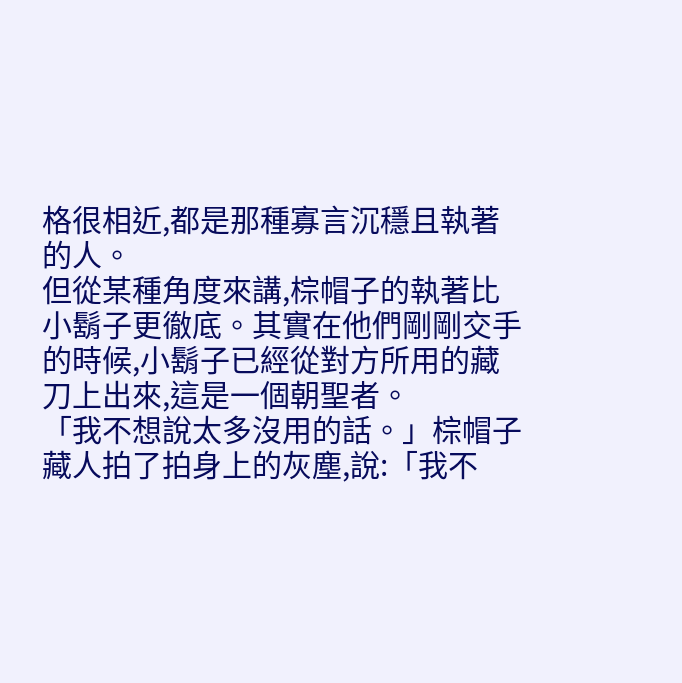格很相近,都是那種寡言沉穩且執著的人。
但從某種角度來講,棕帽子的執著比小鬍子更徹底。其實在他們剛剛交手的時候,小鬍子已經從對方所用的藏刀上出來,這是一個朝聖者。
「我不想說太多沒用的話。」棕帽子藏人拍了拍身上的灰塵,說:「我不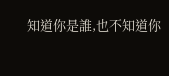知道你是誰,也不知道你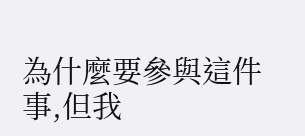為什麼要參與這件事,但我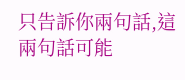只告訴你兩句話,這兩句話可能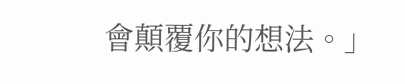會顛覆你的想法。」